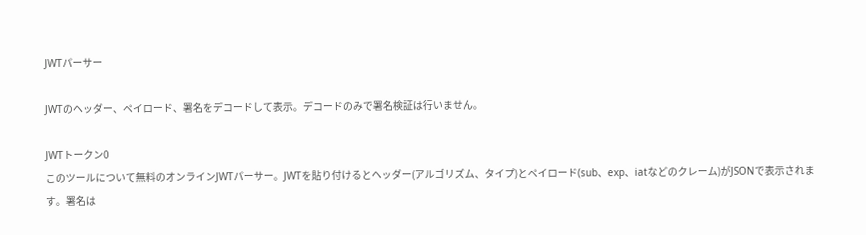JWTパーサー

JWTのヘッダー、ペイロード、署名をデコードして表示。デコードのみで署名検証は行いません。

JWTトークン0
このツールについて無料のオンラインJWTパーサー。JWTを貼り付けるとヘッダー(アルゴリズム、タイプ)とペイロード(sub、exp、iatなどのクレーム)がJSONで表示されます。署名は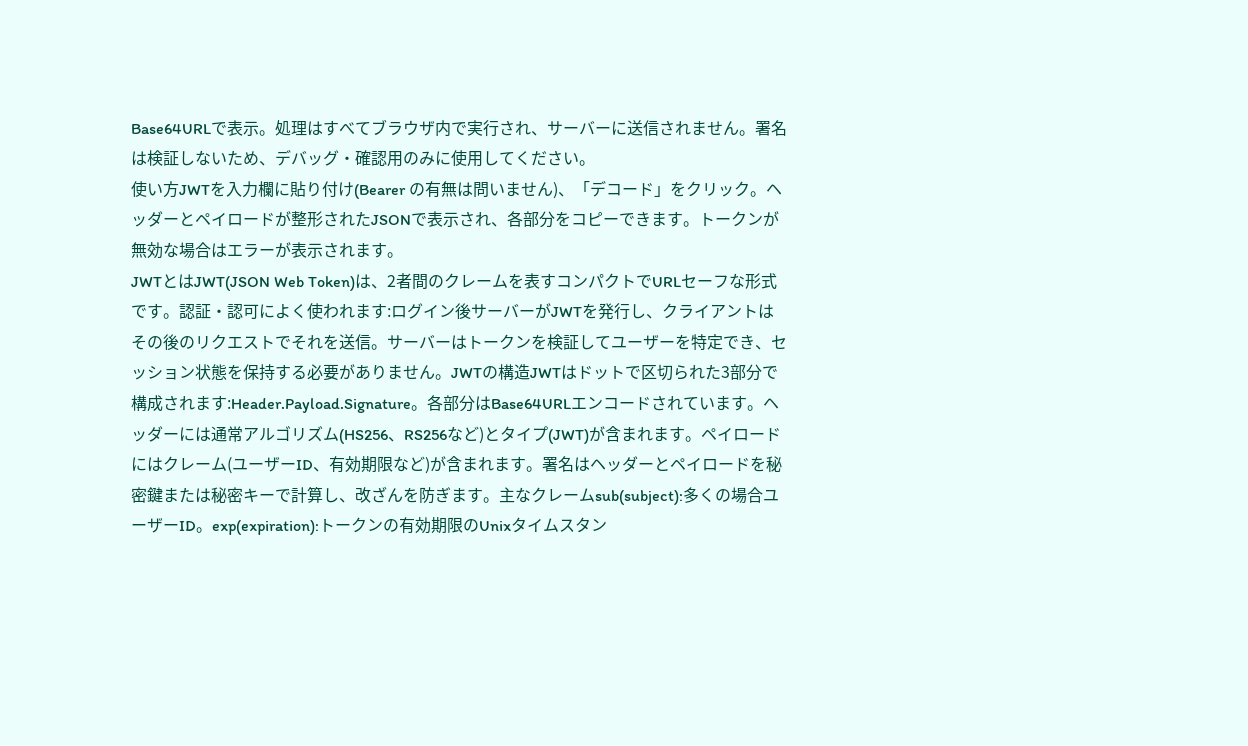Base64URLで表示。処理はすべてブラウザ内で実行され、サーバーに送信されません。署名は検証しないため、デバッグ・確認用のみに使用してください。
使い方JWTを入力欄に貼り付け(Bearer の有無は問いません)、「デコード」をクリック。ヘッダーとペイロードが整形されたJSONで表示され、各部分をコピーできます。トークンが無効な場合はエラーが表示されます。
JWTとはJWT(JSON Web Token)は、2者間のクレームを表すコンパクトでURLセーフな形式です。認証・認可によく使われます:ログイン後サーバーがJWTを発行し、クライアントはその後のリクエストでそれを送信。サーバーはトークンを検証してユーザーを特定でき、セッション状態を保持する必要がありません。JWTの構造JWTはドットで区切られた3部分で構成されます:Header.Payload.Signature。各部分はBase64URLエンコードされています。ヘッダーには通常アルゴリズム(HS256、RS256など)とタイプ(JWT)が含まれます。ペイロードにはクレーム(ユーザーID、有効期限など)が含まれます。署名はヘッダーとペイロードを秘密鍵または秘密キーで計算し、改ざんを防ぎます。主なクレームsub(subject):多くの場合ユーザーID。exp(expiration):トークンの有効期限のUnixタイムスタン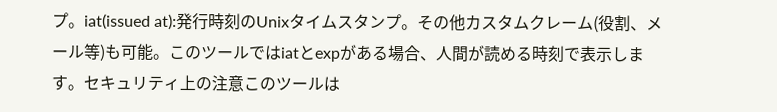プ。iat(issued at):発行時刻のUnixタイムスタンプ。その他カスタムクレーム(役割、メール等)も可能。このツールではiatとexpがある場合、人間が読める時刻で表示します。セキュリティ上の注意このツールは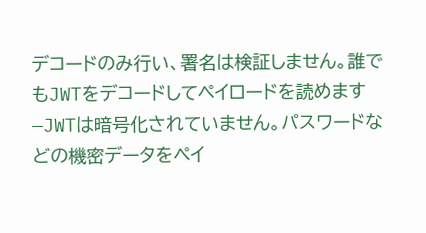デコードのみ行い、署名は検証しません。誰でもJWTをデコードしてペイロードを読めます—JWTは暗号化されていません。パスワードなどの機密データをペイ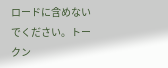ロードに含めないでください。トークン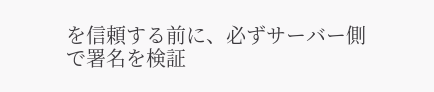を信頼する前に、必ずサーバー側で署名を検証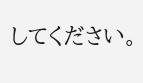してください。